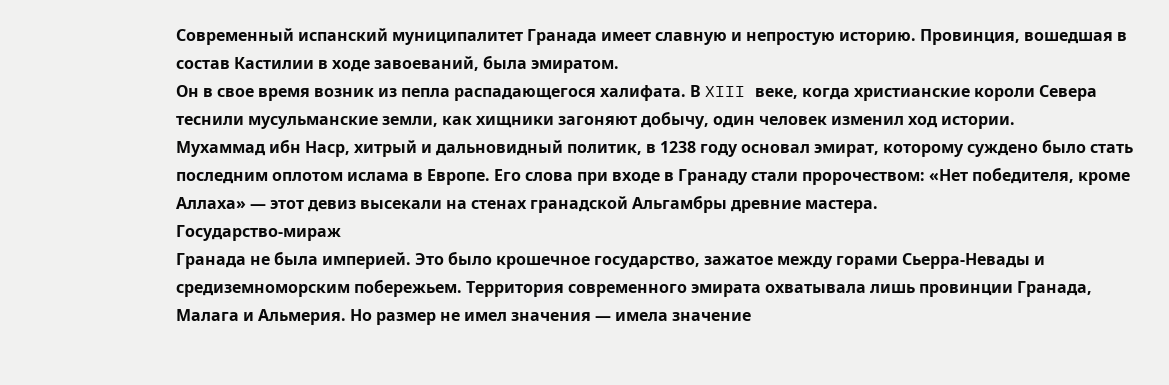Современный испанский муниципалитет Гранада имеет славную и непростую историю. Провинция, вошедшая в состав Кастилии в ходе завоеваний, была эмиратом.
Он в свое время возник из пепла распадающегося халифата. В XIII веке, когда христианские короли Севера теснили мусульманские земли, как хищники загоняют добычу, один человек изменил ход истории.
Мухаммад ибн Наср, хитрый и дальновидный политик, в 1238 году основал эмират, которому суждено было стать последним оплотом ислама в Европе. Его слова при входе в Гранаду стали пророчеством: «Нет победителя, кроме Аллаха» — этот девиз высекали на стенах гранадской Альгамбры древние мастера.
Государство-мираж
Гранада не была империей. Это было крошечное государство, зажатое между горами Сьерра-Невады и средиземноморским побережьем. Территория современного эмирата охватывала лишь провинции Гранада, Малага и Альмерия. Но размер не имел значения — имела значение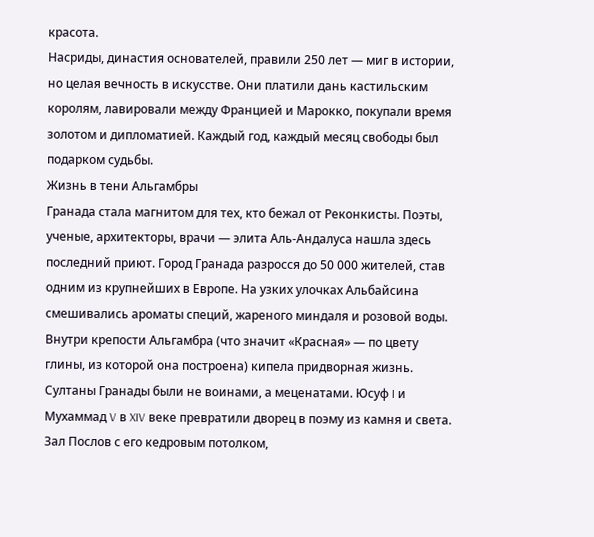красота.
Насриды, династия основателей, правили 250 лет — миг в истории, но целая вечность в искусстве. Они платили дань кастильским королям, лавировали между Францией и Марокко, покупали время золотом и дипломатией. Каждый год, каждый месяц свободы был подарком судьбы.
Жизнь в тени Альгамбры
Гранада стала магнитом для тех, кто бежал от Реконкисты. Поэты, ученые, архитекторы, врачи — элита Аль-Андалуса нашла здесь последний приют. Город Гранада разросся до 50 000 жителей, став одним из крупнейших в Европе. На узких улочках Альбайсина смешивались ароматы специй, жареного миндаля и розовой воды.
Внутри крепости Альгамбра (что значит «Красная» — по цвету глины, из которой она построена) кипела придворная жизнь. Султаны Гранады были не воинами, а меценатами. Юсуф I и Мухаммад V в XIV веке превратили дворец в поэму из камня и света. Зал Послов с его кедровым потолком,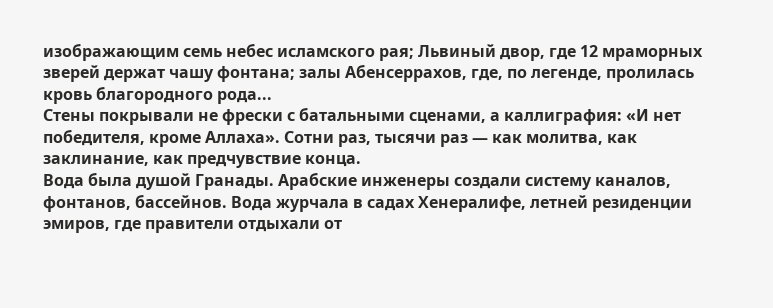изображающим семь небес исламского рая; Львиный двор, где 12 мраморных зверей держат чашу фонтана; залы Абенсеррахов, где, по легенде, пролилась кровь благородного рода...
Стены покрывали не фрески с батальными сценами, а каллиграфия: «И нет победителя, кроме Аллаха». Сотни раз, тысячи раз — как молитва, как заклинание, как предчувствие конца.
Вода была душой Гранады. Арабские инженеры создали систему каналов, фонтанов, бассейнов. Вода журчала в садах Хенералифе, летней резиденции эмиров, где правители отдыхали от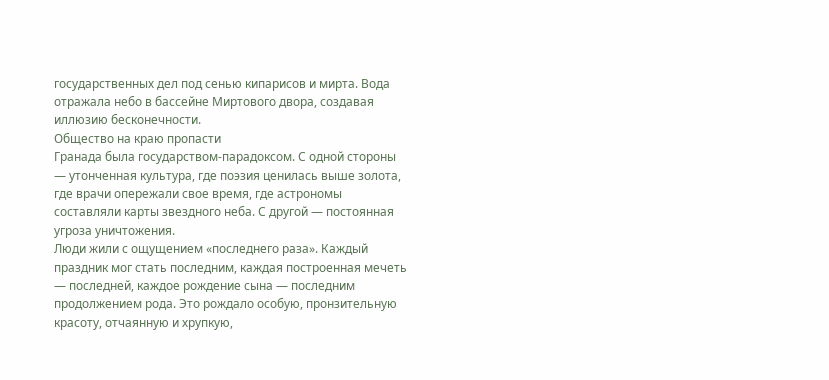государственных дел под сенью кипарисов и мирта. Вода отражала небо в бассейне Миртового двора, создавая иллюзию бесконечности.
Общество на краю пропасти
Гранада была государством-парадоксом. С одной стороны — утонченная культура, где поэзия ценилась выше золота, где врачи опережали свое время, где астрономы составляли карты звездного неба. С другой — постоянная угроза уничтожения.
Люди жили с ощущением «последнего раза». Каждый праздник мог стать последним, каждая построенная мечеть — последней, каждое рождение сына — последним продолжением рода. Это рождало особую, пронзительную красоту, отчаянную и хрупкую,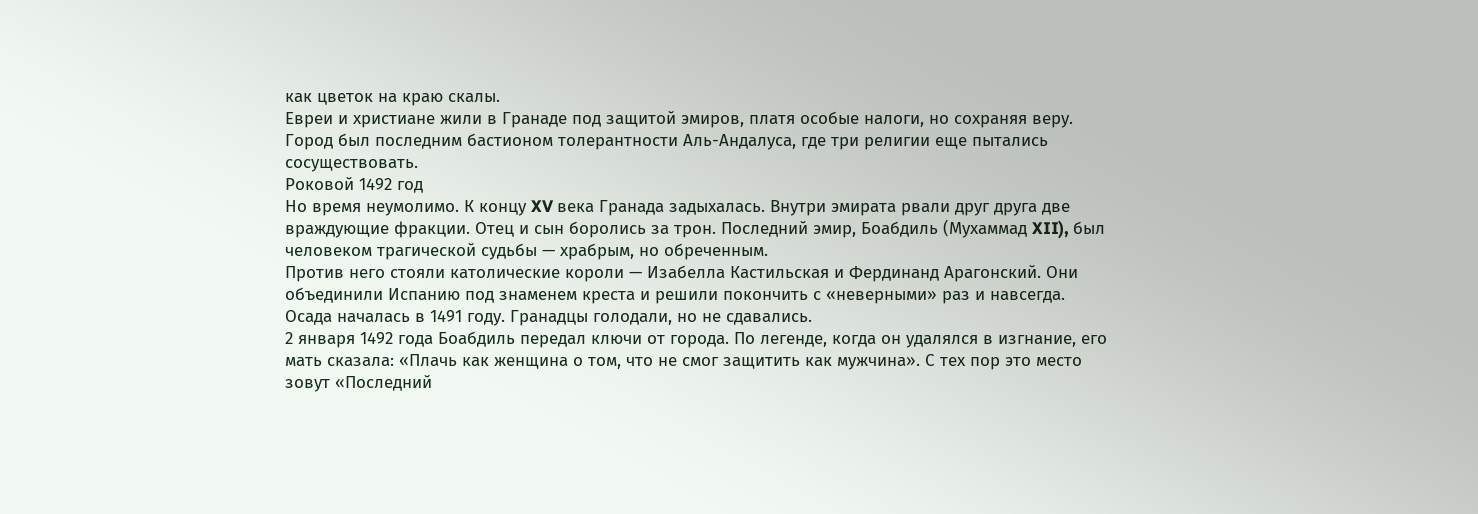как цветок на краю скалы.
Евреи и христиане жили в Гранаде под защитой эмиров, платя особые налоги, но сохраняя веру. Город был последним бастионом толерантности Аль-Андалуса, где три религии еще пытались сосуществовать.
Роковой 1492 год
Но время неумолимо. К концу XV века Гранада задыхалась. Внутри эмирата рвали друг друга две враждующие фракции. Отец и сын боролись за трон. Последний эмир, Боабдиль (Мухаммад XII), был человеком трагической судьбы — храбрым, но обреченным.
Против него стояли католические короли — Изабелла Кастильская и Фердинанд Арагонский. Они объединили Испанию под знаменем креста и решили покончить с «неверными» раз и навсегда. Осада началась в 1491 году. Гранадцы голодали, но не сдавались.
2 января 1492 года Боабдиль передал ключи от города. По легенде, когда он удалялся в изгнание, его мать сказала: «Плачь как женщина о том, что не смог защитить как мужчина». С тех пор это место зовут «Последний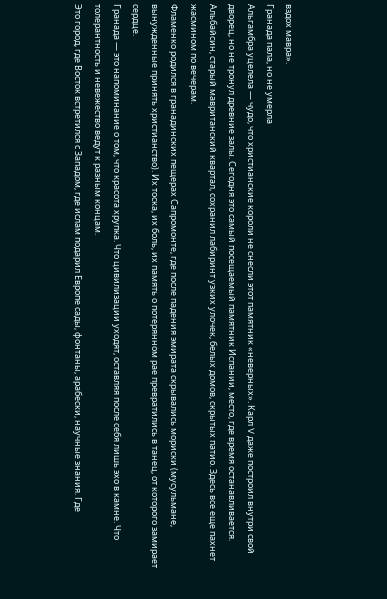вздох мавра».
Гранада пала, но не умерла
Альгамбра уцелела — чудо, что христианские короли не снесли этот памятник «неверных». Карл V даже построил внутри свой дворец, но не тронул древние залы. Сегодня это самый посещаемый памятник Испании, место, где время останавливается.
Альбайсин, старый мавританский квартал, сохранил лабиринт узких улочек, белых домов, скрытых патио. Здесь все еще пахнет жасмином по вечерам.
Фламенко родился в гранадинских пещерах Сапромонте, где после падения эмирата скрывались мориски (мусульмане, вынужденные принять христианство). Их тоска, их боль, их память о потерянном рае превратились в танец, от которого замирает сердце.
Гранада — это напоминание о том, что красота хрупка. Что цивилизации уходят, оставляя после себя лишь эхо в камне. Что толерантность и невежество ведут к разным концам.
Это город, где Восток встретился с Западом, где ислам подарил Европе сады, фонтаны, арабески, научные знания. Где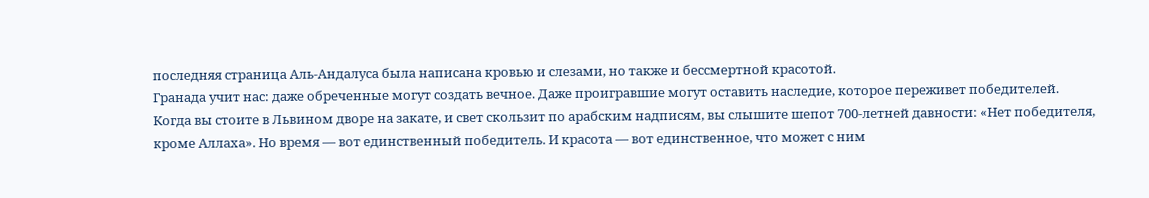последняя страница Аль-Андалуса была написана кровью и слезами, но также и бессмертной красотой.
Гранада учит нас: даже обреченные могут создать вечное. Даже проигравшие могут оставить наследие, которое переживет победителей.
Когда вы стоите в Львином дворе на закате, и свет скользит по арабским надписям, вы слышите шепот 700-летней давности: «Нет победителя, кроме Аллаха». Но время — вот единственный победитель. И красота — вот единственное, что может с ним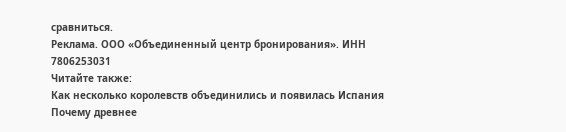сравниться.
Реклама. ООО «Объединенный центр бронирования». ИНН 7806253031
Читайте также:
Как несколько королевств объединились и появилась Испания
Почему древнее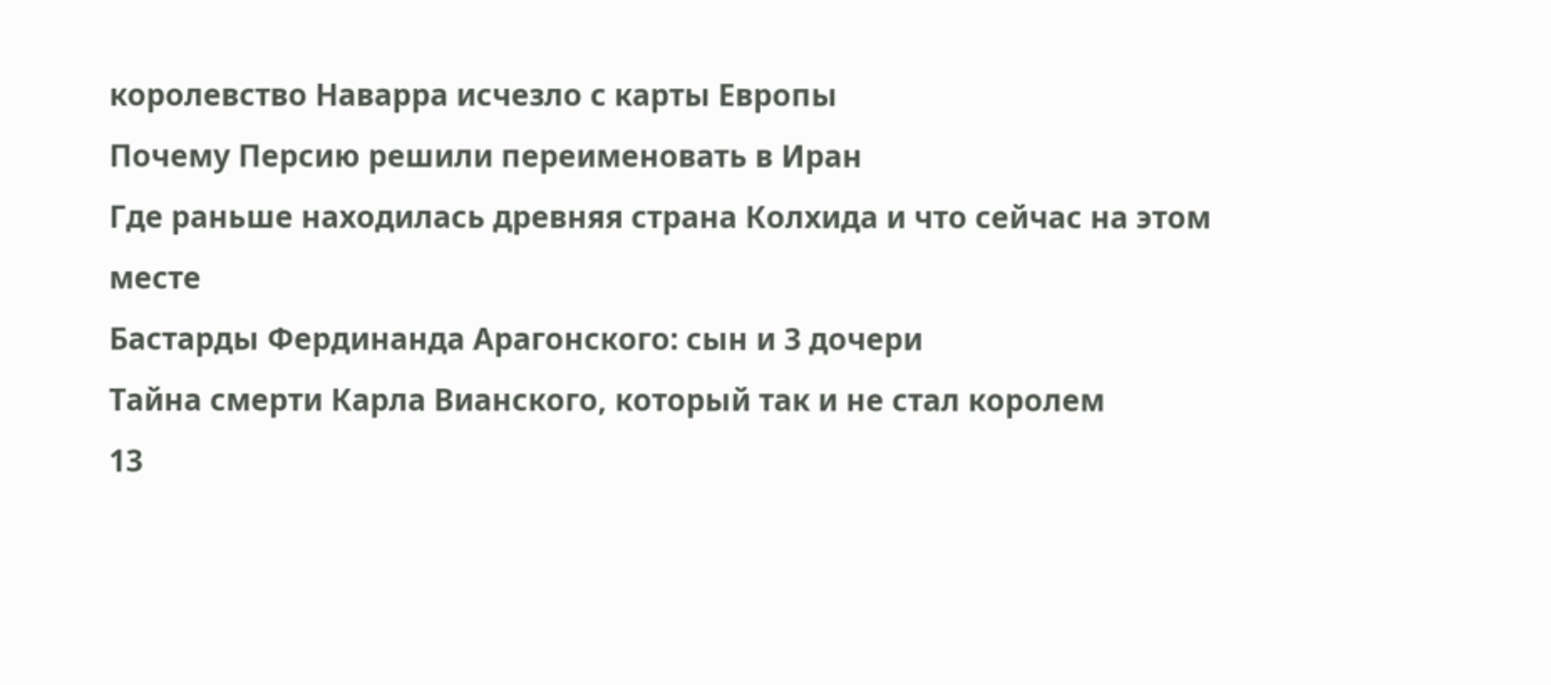королевство Наварра исчезло с карты Европы
Почему Персию решили переименовать в Иран
Где раньше находилась древняя страна Колхида и что сейчас на этом месте
Бастарды Фердинанда Арагонского: сын и 3 дочери
Тайна смерти Карла Вианского, который так и не стал королем
13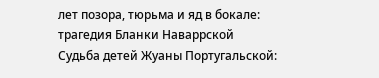лет позора, тюрьма и яд в бокале: трагедия Бланки Наваррской
Судьба детей Жуаны Португальской: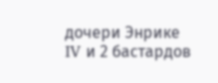дочери Энрике IV и 2 бастардов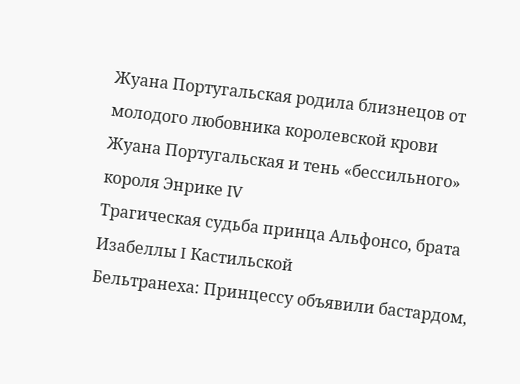Жуана Португальская родила близнецов от молодого любовника королевской крови
Жуана Португальская и тень «бессильного» короля Энрике IV
Трагическая судьба принца Альфонсо, брата Изабеллы I Кастильской
Бельтранеха: Принцессу объявили бастардом,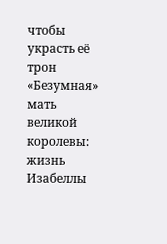чтобы украсть её трон
«Безумная» мать великой королевы: жизнь Изабеллы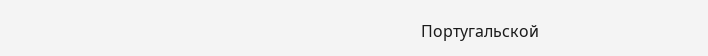Португальской